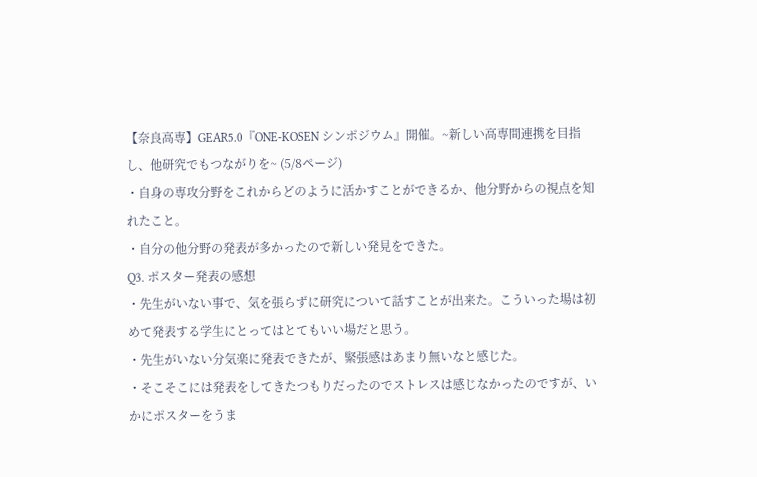【奈良高専】GEAR5.0『ONE-KOSEN シンポジウム』開催。~新しい高専間連携を目指し、他研究でもつながりを~ (5/8ページ)
・自身の専攻分野をこれからどのように活かすことができるか、他分野からの視点を知れたこと。
・自分の他分野の発表が多かったので新しい発見をできた。
Q3. ポスター発表の感想
・先生がいない事で、気を張らずに研究について話すことが出来た。こういった場は初めて発表する学生にとってはとてもいい場だと思う。
・先生がいない分気楽に発表できたが、緊張感はあまり無いなと感じた。
・そこそこには発表をしてきたつもりだったのでストレスは感じなかったのですが、いかにポスターをうま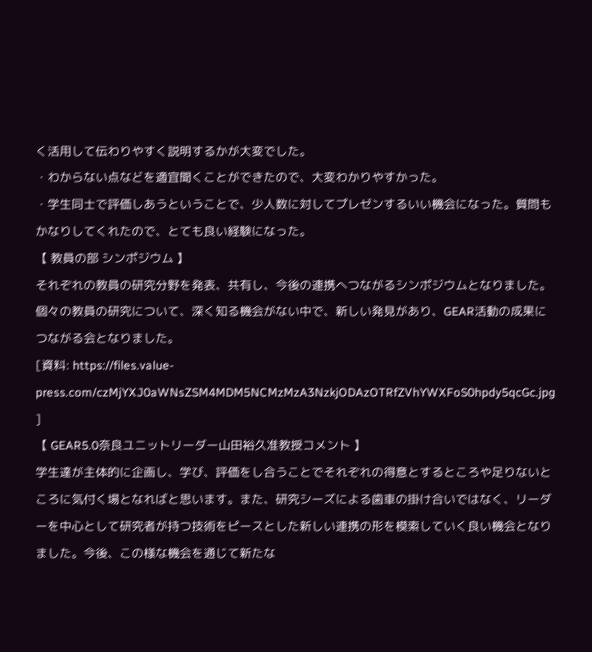く活用して伝わりやすく説明するかが大変でした。
・わからない点などを適宜聞くことができたので、大変わかりやすかった。
・学生同士で評価しあうということで、少人数に対してプレゼンするいい機会になった。質問もかなりしてくれたので、とても良い経験になった。
【 教員の部 シンポジウム 】
それぞれの教員の研究分野を発表、共有し、今後の連携へつながるシンポジウムとなりました。
個々の教員の研究について、深く知る機会がない中で、新しい発見があり、GEAR活動の成果につながる会となりました。
[資料: https://files.value-press.com/czMjYXJ0aWNsZSM4MDM5NCMzMzA3NzkjODAzOTRfZVhYWXFoS0hpdy5qcGc.jpg ]
【 GEAR5.0奈良ユニットリーダー山田裕久准教授コメント 】
学生達が主体的に企画し、学び、評価をし合うことでそれぞれの得意とするところや足りないところに気付く場となればと思います。また、研究シーズによる歯車の掛け合いではなく、リーダーを中心として研究者が持つ技術をピースとした新しい連携の形を模索していく良い機会となりました。今後、この様な機会を通じて新たな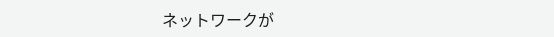ネットワークが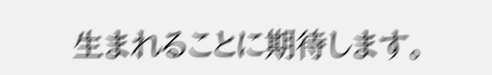生まれることに期待します。